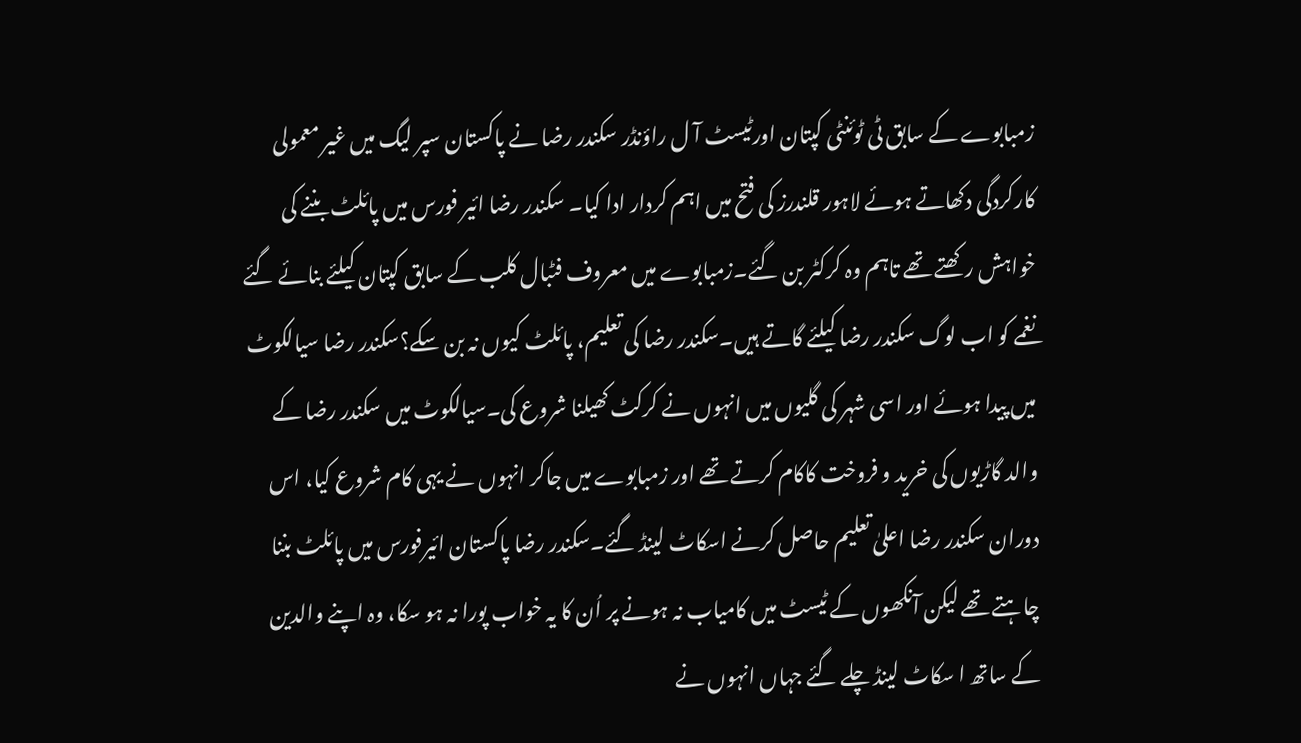زمبابوے کے سابق ٹی ٹوئنٹی کپتان اورٹیسٹ آ ل راؤنڈر سکندر رضا نے پاکستان سپر لیگ میں غیر معمولی کارکردگی دکھاتے ہوئے لاہور قلندرز کی فتح میں اہم کردار ادا کیا۔ سکندر رضا ائیر فورس میں پائلٹ بننے کی خواہش رکھتے تھے تاہم وہ کرکٹر بن گئے۔زمبابوے میں معروف فٹبال کلب کے سابق کپتان کیلئے بنائے گئے نغمے کو اب لوگ سکندر رضا کیلئے گاتے ہیں۔سکندر رضا کی تعلیم، پائلٹ کیوں نہ بن سکے؟سکندر رضا سیالکوٹ میں پیدا ہوئے اور اسی شہر کی گلیوں میں انہوں نے کرکٹ کھیلنا شروع کی۔سیالکوٹ میں سکندر رضا کے والد گاڑیوں کی خرید و فروخت کاکام کرتے تھے اور زمبابوے میں جاکر انہوں نے یہی کام شروع کیا، اس دوران سکندر رضا اعلیٰ تعلیم حاصل کرنے اسکاٹ لینڈ گئے۔سکندر رضا پاکستان ائیرفورس میں پائلٹ بننا چاہتے تھے لیکن آنکھوں کے ٹیسٹ میں کامیاب نہ ہونے پر اُن کا یہ خواب پورا نہ ہو سکا، وہ اپنے والدین کے ساتھ ا سکاٹ لینڈ چلے گئے جہاں انہوں نے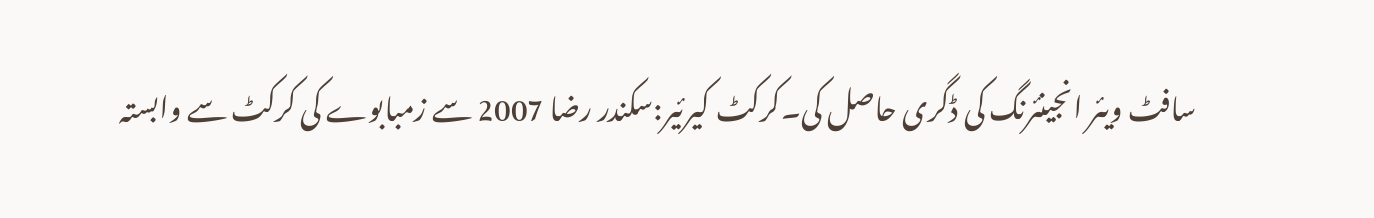سافٹ ویئر انجینئرنگ کی ڈگری حاصل کی۔کرکٹ کیرئیر:سکندر رضا 2007 سے زمبابوے کی کرکٹ سے وابستہ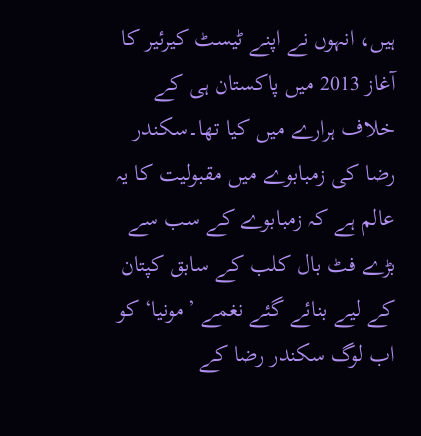ہیں، انہوں نے اپنے ٹیسٹ کیرئیر کا آغاز 2013 میں پاکستان ہی کے خلاف ہرارے میں کیا تھا۔سکندر رضا کی زمبابوے میں مقبولیت کا یہ عالم ہے کہ زمبابوے کے سب سے بڑے فٹ بال کلب کے سابق کپتان کے لیے بنائے گئے نغمے ’مونیا‘ کو اب لوگ سکندر رضا کے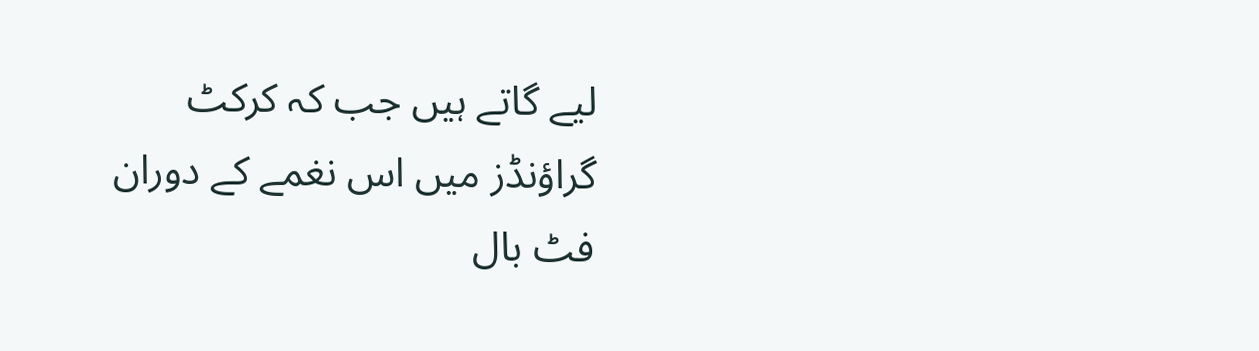لیے گاتے ہیں جب کہ کرکٹ گراؤنڈز میں اس نغمے کے دوران فٹ بال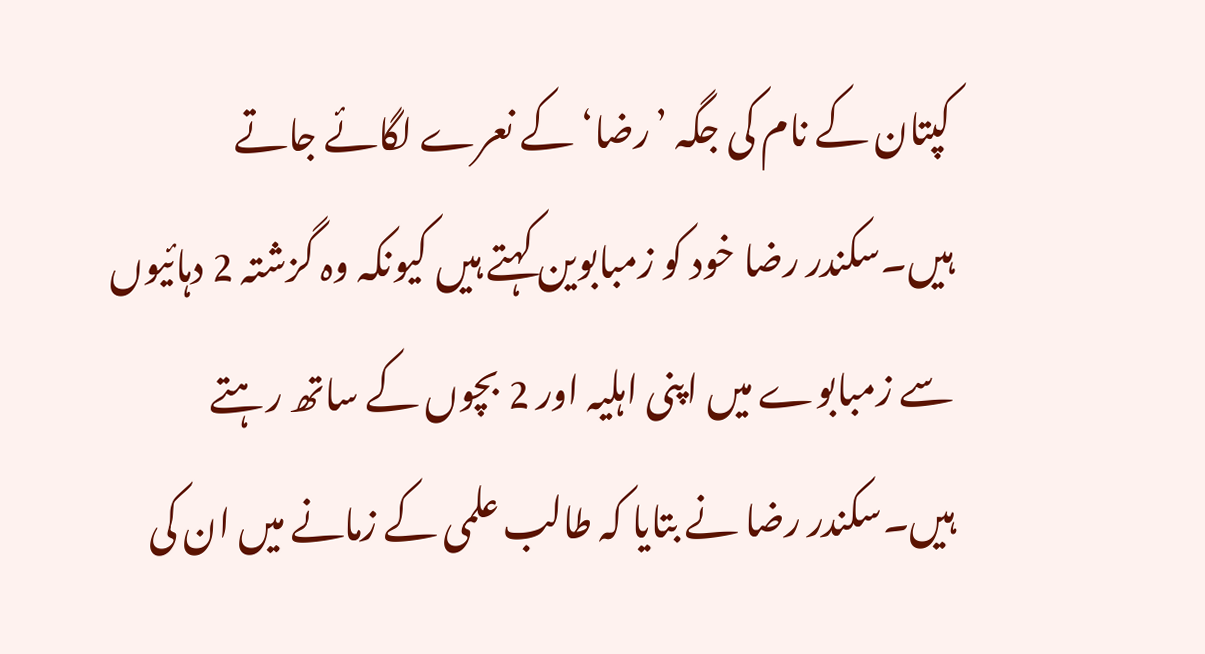کپتان کے نام کی جگہ ’رضا‘ کے نعرے لگائے جاتے ہیں۔سکندر رضا خود کو زمبابوین کہتے ہیں کیونکہ وہ گزشتہ 2 دہائیوں سے زمبابوے میں اپنی اہلیہ اور 2 بچوں کے ساتھ رہتے ہیں۔سکندر رضا نے بتایا کہ طالب علمی کے زمانے میں ان کی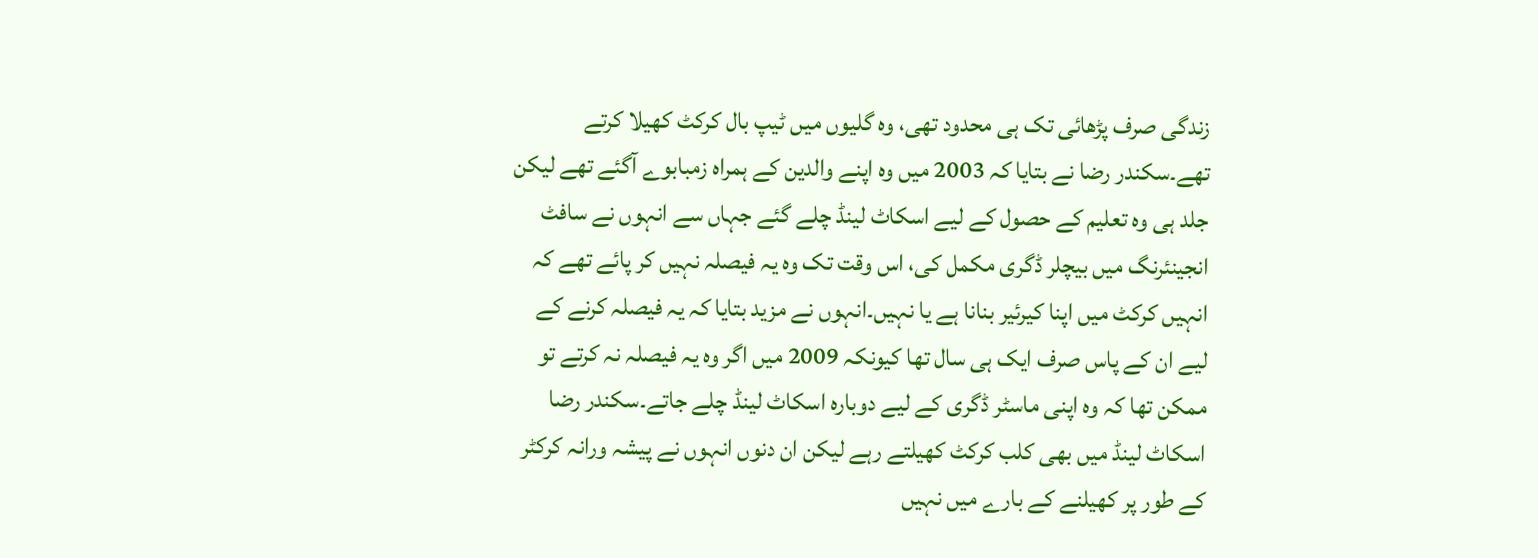زندگی صرف پڑھائی تک ہی محدود تھی، وہ گلیوں میں ٹیپ بال کرکٹ کھیلا کرتے تھے۔سکندر رضا نے بتایا کہ 2003 میں وہ اپنے والدین کے ہمراہ زمبابوے آگئے تھے لیکن جلد ہی وہ تعلیم کے حصول کے لیے اسکاٹ لینڈ چلے گئے جہاں سے انہوں نے سافٹ انجینئرنگ میں بیچلر ڈگری مکمل کی، اس وقت تک وہ یہ فیصلہ نہیں کر پائے تھے کہ انہیں کرکٹ میں اپنا کیرئیر بنانا ہے یا نہیں۔انہوں نے مزید بتایا کہ یہ فیصلہ کرنے کے لیے ان کے پاس صرف ایک ہی سال تھا کیونکہ 2009 میں اگر وہ یہ فیصلہ نہ کرتے تو ممکن تھا کہ وہ اپنی ماسٹر ڈگری کے لیے دوبارہ اسکاٹ لینڈ چلے جاتے۔سکندر رضا اسکاٹ لینڈ میں بھی کلب کرکٹ کھیلتے رہے لیکن ان دنوں انہوں نے پیشہ ورانہ کرکٹر کے طور پر کھیلنے کے بارے میں نہیں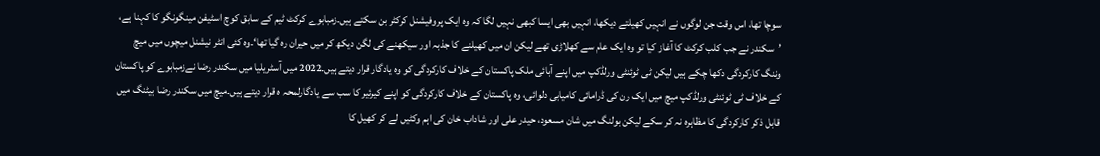سوچا تھا، اس وقت جن لوگوں نے انہیں کھیلتے دیکھا، انہیں بھی ایسا کبھی نہیں لگا کہ وہ ایک پروفیشنل کرکٹر بن سکتے ہیں۔زمبابوے کرکٹ ٹیم کے سابق کوچ اسٹیفن مینگونگو کا کہنا ہے، ’سکندر نے جب کلب کرکٹ کا آغاز کیا تو وہ ایک عام سے کھلاڑی تھے لیکن ان میں کھیلنے کا جذبہ اور سیکھنے کی لگن دیکھ کر میں حیران رہ گیا تھا‘۔وہ کئی انٹر نیشنل میچوں میں میچ وننگ کارکردگی دکھا چکے ہیں لیکن ٹی ٹوئنٹی ورلڈکپ میں اپنے آبائی ملک پاکستان کے خلاف کارکردگی کو وہ یادگار قرار دیتے ہیں۔2022 میں آسٹریلیا میں سکندر رضا نےزمبابوے کو پاکستان کے خلاف ٹی ٹوئنٹی ورلڈکپ میچ میں ایک رن کی ڈرامائی کامیابی دلوائی، وہ پاکستان کے خلاف کارکردگی کو اپنے کیرئیر کا سب سے یادگارلمحہ ہ قرار دیتے ہیں۔میچ میں سکندر رضا بیٹنگ میں قابل ذکر کارکردگی کا مظاہرہ نہ کر سکے لیکن بولنگ میں شان مسعود، حیدر علی اور شاداب خان کی اہم وکٹیں لے کر کھیل کا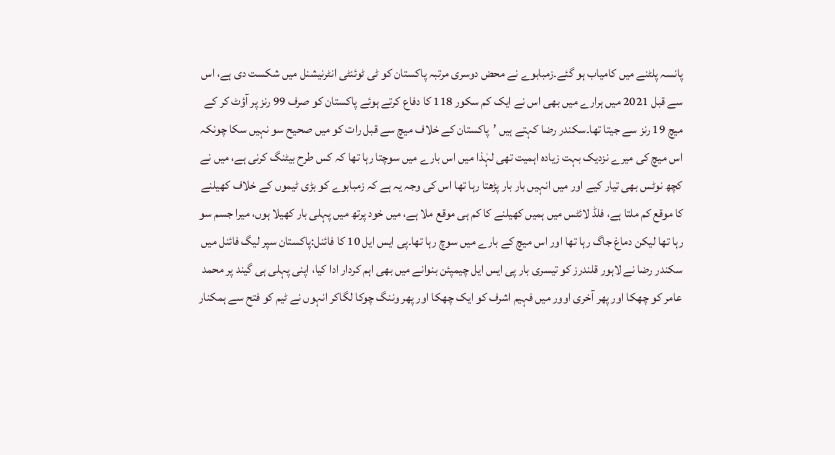پانسہ پلٹنے میں کامیاب ہو گئے۔زمبابوے نے محض دوسری مرتبہ پاکستان کو ٹی ٹوئنٹی انٹرنیشنل میں شکست دی ہے، اس سے قبل 2021 میں ہرارے میں بھی اس نے ایک کم سکور 118 کا دفاع کرتے ہوئے پاکستان کو صرف 99 رنز پر آؤٹ کر کے میچ 19 رنز سے جیتا تھا۔سکندر رضا کہتے ہیں ’پاکستان کے خلاف میچ سے قبل رات کو میں صحیح سو نہیں سکا چونکہ اس میچ کی میرے نزدیک بہت زیادہ اہمیت تھی لہٰذا میں اس بارے میں سوچتا رہا تھا کہ کس طرح بیٹنگ کرنی ہے، میں نے کچھ نوٹس بھی تیار کیے اور میں انہیں بار بار پڑھتا رہا تھا اس کی وجہ یہ ہے کہ زمبابوے کو بڑی ٹیموں کے خلاف کھیلنے کا موقع کم ملتا ہے، فلڈ لائٹس میں ہمیں کھیلنے کا کم ہی موقع ملا ہے، میں خود پرتھ میں پہلی بار کھیلا ہوں، میرا جسم سو رہا تھا لیکن دماغ جاگ رہا تھا اور اس میچ کے بارے میں سوچ رہا تھا۔پی ایس ایل 10 کا فائنل:پاکستان سپر لیگ فائنل میں سکندر رضا نے لاہور قلندرز کو تیسری بار پی ایس ایل چیمپئن بنوانے میں بھی اہم کردار ادا کیا، اپنی پہلی ہی گیند پر محمد عامر کو چھکا اور پھر آخری اوور میں فہیم اشرف کو ایک چھکا اور پھر وننگ چوکا لگاکر انہوں نے ٹیم کو فتح سے ہمکنار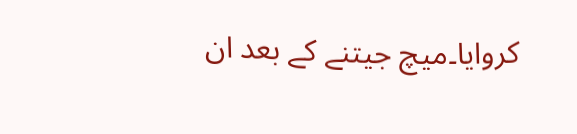کروایا۔میچ جیتنے کے بعد ان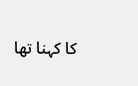کا کہنا تھا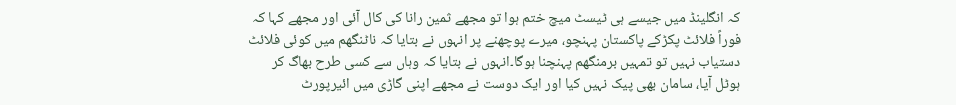کہ انگلینڈ میں جیسے ہی ٹیسٹ میچ ختم ہوا تو مجھے ثمین رانا کی کال آئی اور مجھے کہا کہ فوراً فلائٹ پکڑکے پاکستان پہنچو، میرے پوچھنے پر انہوں نے بتایا کہ ناٹنگھم میں کوئی فلائٹ دستیاب نہیں تو تمہیں برمنگھم پہنچنا ہوگا۔انہوں نے بتایا کہ وہاں سے کسی طرح بھاگ کر ہوٹل آیا، سامان بھی پیک نہیں کیا اور ایک دوست نے مجھے اپنی گاڑی میں ائیرپورٹ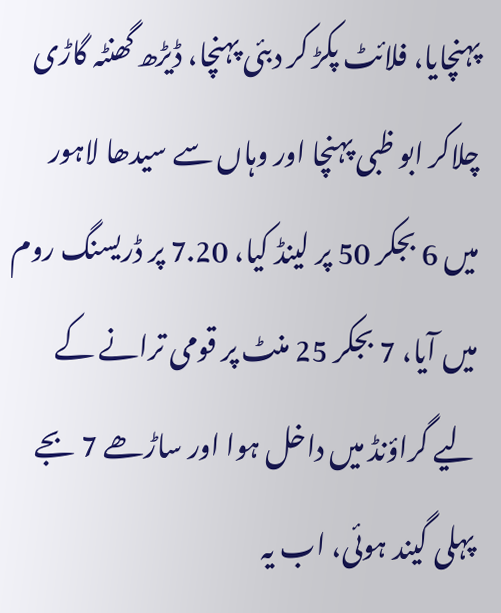پہنچایا، فلائٹ پکڑ کر دبئی پہنچا، ڈیڑھ گھنٹہ گاڑی چلاکر ابو ظبی پہنچا اور وہاں سے سیدھا لاہور میں 6 بجکر 50 پر لینڈ کیا، 7.20 پر ڈریسنگ روم میں آیا، 7 بجکر 25 منٹ پر قومی ترانے کے لیے گراؤنڈ میں داخل ہوا اور ساڑھے 7 بجے پہلی گیند ہوئی، اب یہ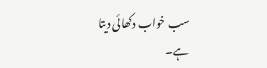سب خواب دکھائی دیتا ہے۔